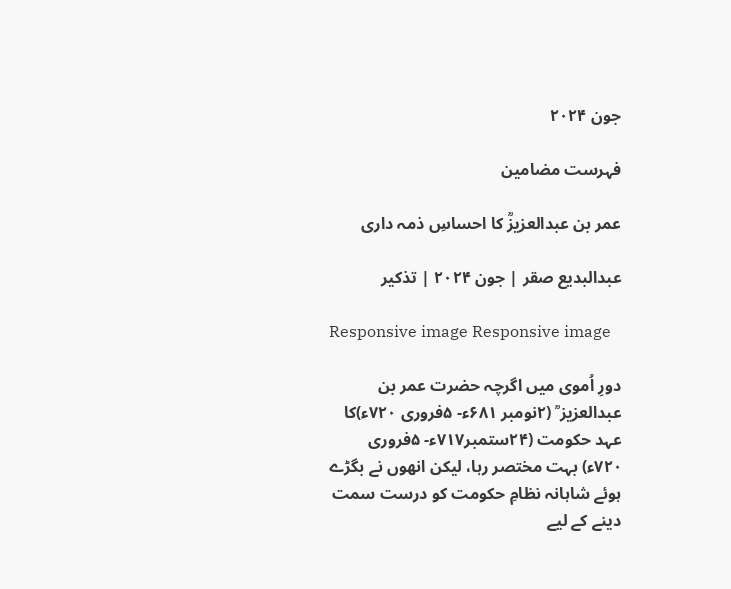جون ۲۰۲۴

فہرست مضامین

عمر بن عبدالعزیزؒ کا احساسِ ذمہ داری

عبدالبدیع صقر | جون ۲۰۲۴ | تذکیر

Responsive image Responsive image

دورِ اُموی میں اگرچہ حضرت عمر بن عبدالعزیز ؒ (۲نومبر ۶۸۱ء- ۵فروری ۷۲۰ء)کا عہد حکومت (۲۴ستمبر۷۱۷ء- ۵فروری ۷۲۰ء) بہت مختصر رہا، لیکن انھوں نے بگڑے ہوئے شاہانہ نظامِ حکومت کو درست سمت دینے کے لیے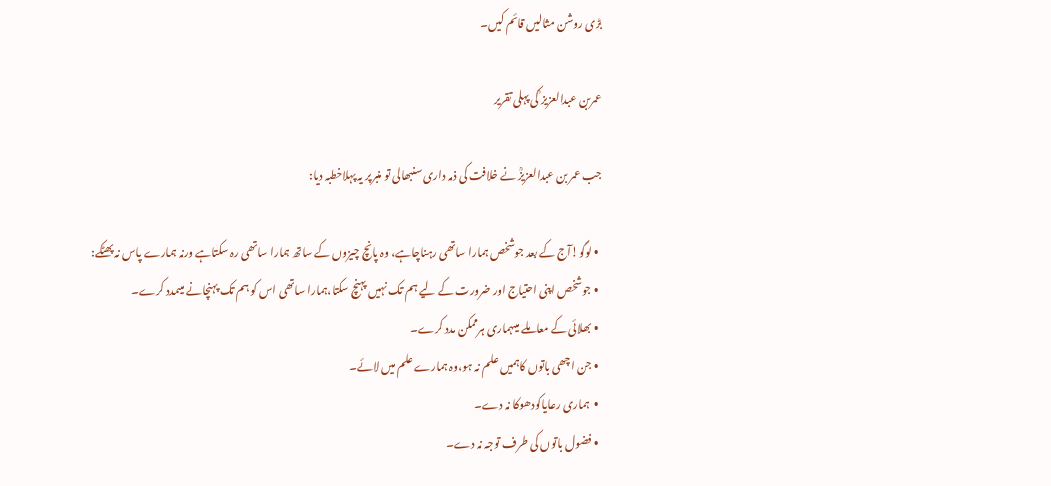بڑی روشن مثالیں قائم کیں۔

عمربن عبدالعزیز ؒکی پہلی تقریر

جب عمر بن عبدالعزیزؒ نے خلافت کی ذمہ داری سنبھالی تو منبرپر یہ پہلاخطبہ دیا:

  • لوگو!آج کے بعد جوشخص ہمارا ساتھی رہناچاہے، وہ پانچ چیزوں کے ساتھ ہمارا ساتھی رہ سکتاہے ورنہ ہمارے پاس نہ پھٹکے:
  • جوشخص اپنی احتیاج اور ضرورت کے لیے ہم تک نہیں پہنچ سکتا،ہمارا ساتھی اس کو ہم تک پہنچانے میںمدد کرے۔
  • بھلائی کے معاملے میںہماری ہرممکن مدد کرے۔
  • جن اچھی باتوں کاہمیں علم نہ ہو،وہ ہمارے علم میں لائے۔
  •  ہماری رعایاکودھوکا نہ دے۔
  • فضول باتوں کی طرف توجہ نہ دے۔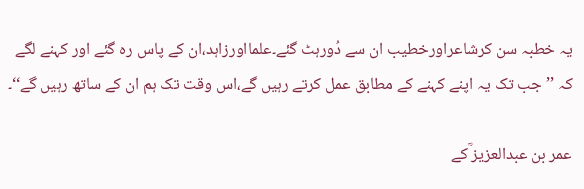یہ خطبہ سن کرشاعراورخطیب ان سے دُورہٹ گئے۔علمااورزاہد،ان کے پاس رہ گئے اور کہنے لگے کہ ’’جب تک یہ اپنے کہنے کے مطابق عمل کرتے رہیں گے،اس وقت تک ہم ان کے ساتھ رہیں گے‘‘۔

عمر بن عبدالعزیز ؒکے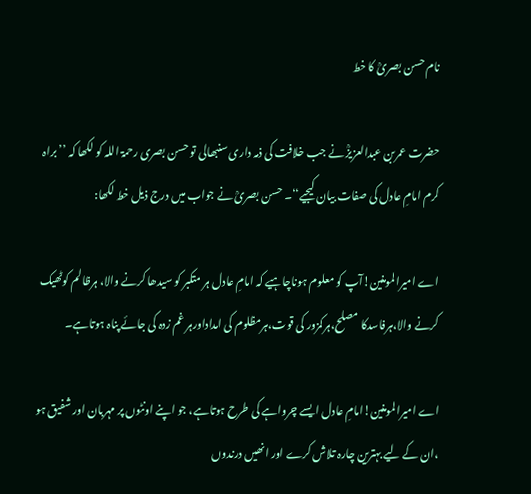نام حسن بصریؒ کا خط

حضرت عمربن عبدالعزیزؒ نے جب خلافت کی ذمہ داری سنبھالی تو حسن بصری رحمۃ اللہ کو لکھا کہ ’’براہ کرم امامِ عادل کی صفات بیان کیجیے‘‘۔ حسن بصریؒ نے جواب میں درج ذیل خط لکھا:

اے امیرالمومنین!آپ کو معلوم ہوناچاہیے کہ امامِ عادل ہر متکبر کو سیدھا کرنے والا، ہرظالم کوٹھیک کرنے والا،ہرفاسدکا مصلح،ہرکمزور کی قوت،ہرمظلوم کی امداداورہر غم زدہ کی جائے پناہ ہوتاہے۔

اے امیرالمومنین!امامِ عادل ایسے چرواہے کی طرح ہوتاہے، جو اپنے اونٹوں پر مہربان اور شفیق ہو ،ان کے لیے بہترین چارہ تلاش کرے اور انھیں درندوں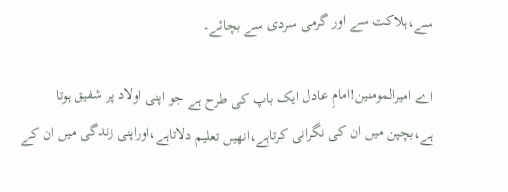سے،ہلاکت سے اور گرمی سردی سے بچائے۔

اے امیرالمومنین!امامِ عادل ایک باپ کی طرح ہے جو اپنی اولاد پر شفیق ہوتا ہے،بچپن میں ان کی نگرانی کرتاہے،انھیں تعلیم دلاتاہے،اوراپنی زندگی میں ان کے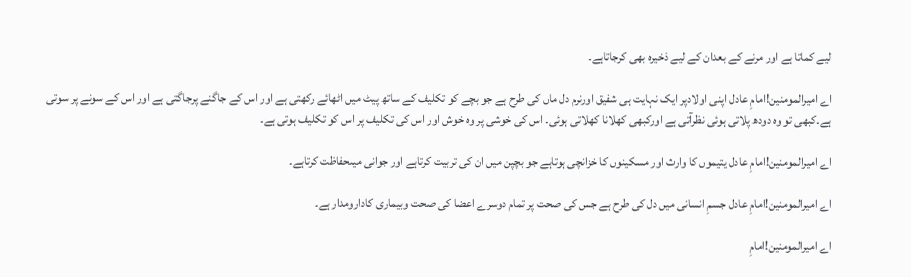لیے کماتا ہے اور مرنے کے بعدان کے لیے ذخیرہ بھی کرجاتاہے۔

اے امیرالمومنین!امامِ عادل اپنی اولادپر ایک نہایت ہی شفیق اورنرم دل ماں کی طرح ہے جو بچے کو تکلیف کے ساتھ پیٹ میں اٹھائے رکھتی ہے اور اس کے جاگنے پرجاگتی ہے اور اس کے سونے پر سوتی ہے۔کبھی تو وہ دودھ پلاتی ہوئی نظرآتی ہے اورکبھی کھلانا کھلاتی ہوئی۔ اس کی خوشی پر وہ خوش اور اس کی تکلیف پر اس کو تکلیف ہوتی ہے۔

اے امیرالمومنین!امامِ عادل یتیموں کا وارث اور مسکینوں کا خزانچی ہوتاہے جو بچپن میں ان کی تربیت کرتاہے اور جوانی میںحفاظت کرتاہے۔

اے امیرالمومنین!امامِ عادل جسمِ انسانی میں دل کی طرح ہے جس کی صحت پر تمام دوسرے اعضا کی صحت وبیماری کادارومدار ہے۔

اے امیرالمومنین!امامِ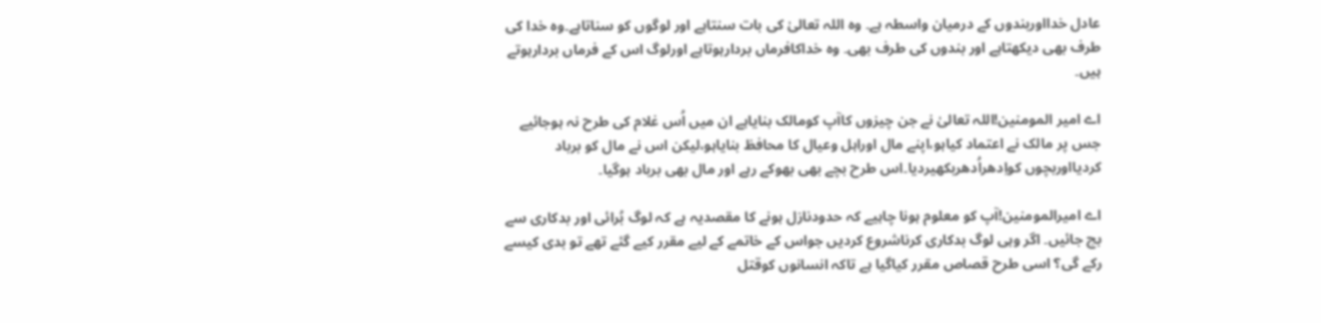عادل خدااوربندوں کے درمیان واسطہ ہے۔ وہ اللہ تعالیٰ کی بات سنتاہے اور لوگوں کو سناتاہے۔وہ خدا کی طرف بھی دیکھتاہے اور بندوں کی طرف بھی۔ وہ خداکافرماں بردارہوتاہے اورلوگ اس کے فرماں بردارہوتے ہیں۔

اے امیر المومنین!اللہ تعالیٰ نے جن چیزوں کاآپ کومالک بنایاہے ان میں اُس غلام کی طرح نہ ہوجائیے جس پر مالک نے اعتماد کیاہو،اپنے مال اوراہل وعیال کا محافظ بنایاہو،لیکن اس نے مال کو برباد کردیااوربچوں کواِدھراُدھربکھیردیا۔اس طرح بچے بھی بھوکے رہے اور مال بھی برباد ہوگیا۔

اے امیرالمومنین!آپ کو معلوم ہونا چاہیے کہ حدودنازل ہونے کا مقصدیہ ہے کہ لوگ بُرائی اور بدکاری سے بچ جائیں۔ اگر وہی لوگ بدکاری کرناشروع کردیں جواس کے خاتمے کے لیے مقرر کیے گئے تھے تو بدی کیسے رکے گی؟ اسی طرح قصاص مقرر کیاگیا ہے تاکہ انسانوں کوقتل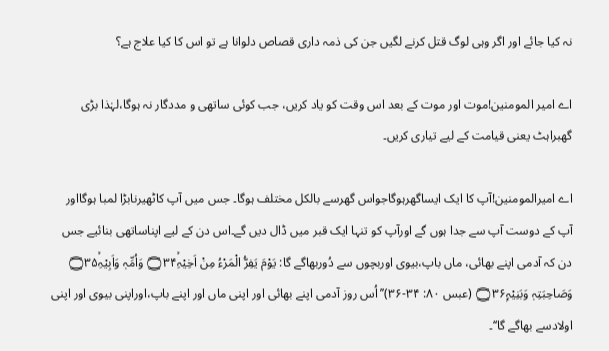نہ کیا جائے اور اگر وہی لوگ قتل کرنے لگیں جن کی ذمہ داری قصاص دلوانا ہے تو اس کا کیا علاج ہے؟

اے امیر المومنین!موت اور موت کے بعد اس وقت کو یاد کریں، جب کوئی ساتھی و مددگار نہ ہوگا،لہٰذا بڑی گھبراہٹ یعنی قیامت کے لیے تیاری کریں۔

اے امیرالمومنین!آپ کا ایک ایساگھرہوگاجواس گھرسے بالکل مختلف ہوگا۔ جس میں آپ کاٹھیرنابڑا لمبا ہوگااور آپ کے دوست آپ سے جدا ہوں گے اورآپ کو تنہا ایک قبر میں ڈال دیں گے۔اس دن کے لیے اپناساتھی بنائیے جس دن کہ آدمی اپنے بھائی، ماں باپ،بیوی اوربچوں سے دُوربھاگے گا: يَوْمَ يَفِرُّ الْمَرْءُ مِنْ اَخِيْہِ۝۳۴ۙ وَاُمِّہٖ وَاَبِيْہِ۝۳۵ۙ وَصَاحِبَتِہٖ وَبَنِيْہِ۝۳۶ۭ (عبس ۸۰: ۳۴-۳۶)’’اُس روز آدمی اپنے بھائی اور اپنی ماں اور اپنے باپ،اوراپنی بیوی اور اپنی اولادسے بھاگے گا‘‘۔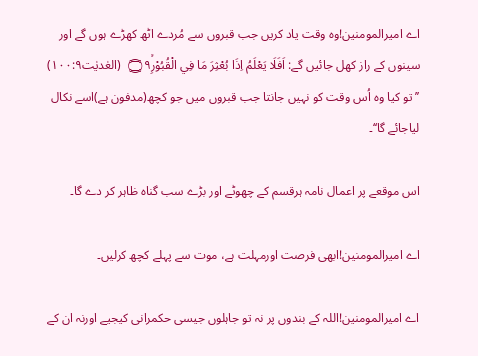اے امیرالمومنین!وہ وقت یاد کریں جب قبروں سے مُردے اٹھ کھڑے ہوں گے اور سینوں کے راز کھل جائیں گے: اَفَلَا يَعْلَمُ اِذَا بُعْثِرَ مَا فِي الْقُبُوْرِ۝۹ۙ  (العٰدیٰت۱۰۰:۹) ’’تو کیا وہ اُس وقت کو نہیں جانتا جب قبروں میں جو کچھ(مدفون ہے)اسے نکال لیاجائے گا‘‘۔

اس موقعے پر اعمال نامہ ہرقسم کے چھوٹے اور بڑے سب گناہ ظاہر کر دے گا۔

اے امیرالمومنین!ابھی فرصت اورمہلت ہے، موت سے پہلے کچھ کرلیں۔

اے امیرالمومنین!اللہ کے بندوں پر نہ تو جاہلوں جیسی حکمرانی کیجیے اورنہ ان کے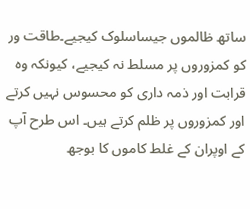ساتھ ظالموں جیساسلوک کیجیے۔طاقت ور کو کمزوروں پر مسلط نہ کیجیے، کیونکہ وہ قرابت اور ذمہ داری کو محسوس نہیں کرتے اور کمزوروں پر ظلم کرتے ہیں۔ اس طرح آپ کے اوپران کے غلط کاموں کا بوجھ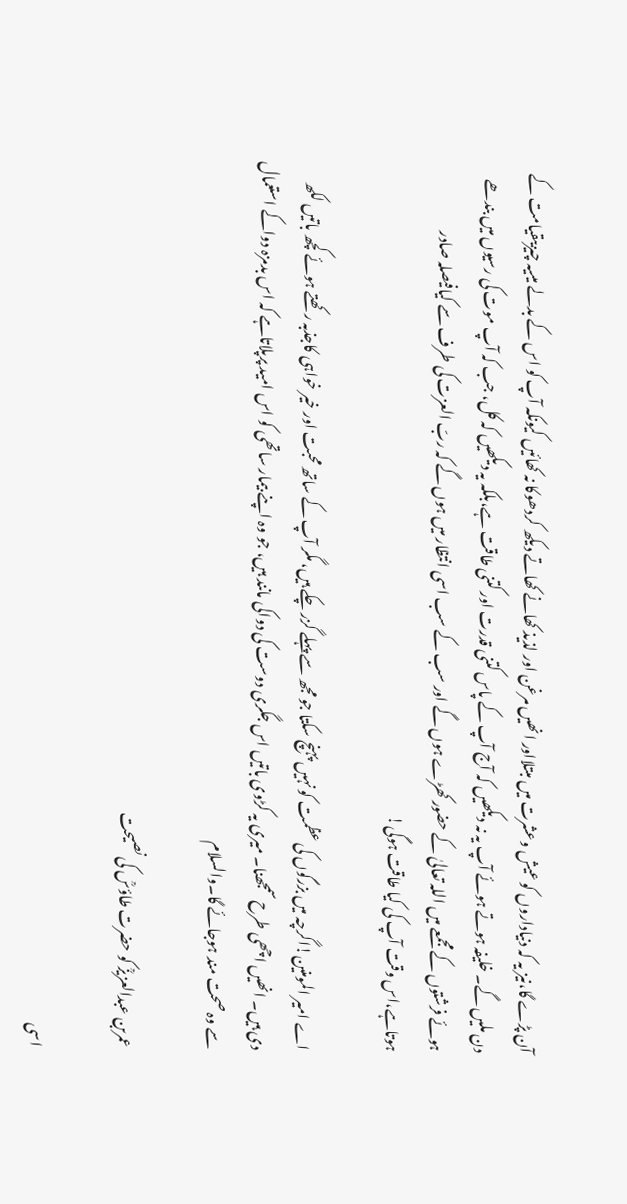آن پڑے گا،نیز یہ کہ دنیاداروں کو عیش وعشرت میں مبتلااور انھیں مرغن اور لذیذ کھانے کھاتے دیکھ کردھوکا نہ کھائیں کیونکہ آپ کو اس کے بدلے میںیہ چیزیںقیامت کے دن ملیں گے۔ خلیفہ ہوتے ہوئے آپ یہ نہ دیکھیں کہ آج آپ کے پاس کتنی قدرت اور کتنی طاقت ہے،بلکہ یہ دیکھیں کہ کل، جب کہ آپ موت کی رسیوں میں بندھے ہوئے فرشتوں کے مجمعے میں اللہ تعالیٰ کے حضور کھڑے ہوں گے اور سب کے سب اسی انتظار میں ہوں گے کہ ربّ العزت کی طرف سے کیافیصلہ صادر ہوتاہے،اس وقت آپ کی کیا طاقت ہوگی!

اے امیر المومنین!اگرچہ میں بزرگوں کی عظمت کو نہیں پہنچ سکتا جو مجھ سے پہلے گزر چکے ہیں، مگر آپ کے ساتھ محبت اور خیر خواہی کاجذبہ رکھتے ہوئے کچھ باتیں لکھ دی ہیں۔ انھیں اچھی طرح سمجھنا۔ میری یہ کڑوی باتیں اس جگری دوست کی دواکی مانند ہیں، جو وہ اپنے بیمار ساتھی کو اس امید پرپلاتاہے کہ اس بدمزہ دواکے استعمال سے وہ صحت مند ہوجائے گا۔والسلام

عمربن عبدالعزیزؒ کو حضرت طاؤسؒ کی نصیحت

اسی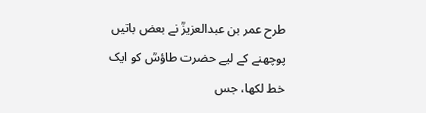طرح عمر بن عبدالعزیزؒ نے بعض باتیں پوچھنے کے لیے حضرت طاؤسؒ کو ایک خط لکھا، جس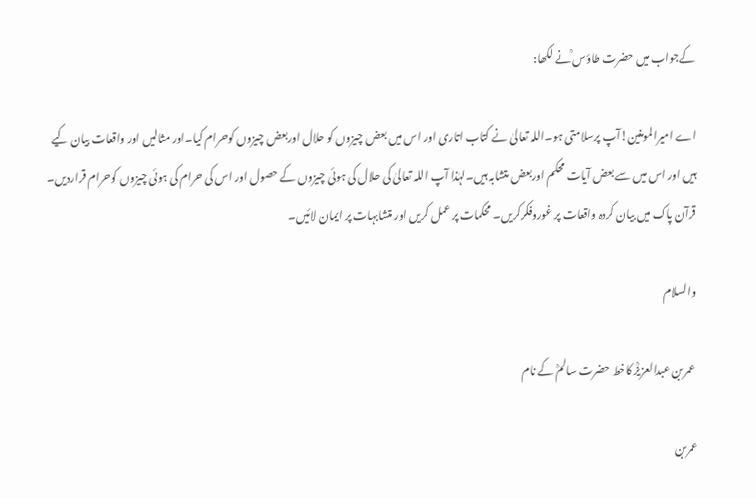کےجواب میں حضرت طاؤس ؒنے لکھا:

اے امیرالمومنین!آپ پرسلامتی ہو۔اللہ تعالیٰ نے کتاب اتاری اور اس میں بعض چیزوں کو حلال اوربعض چیزوں کوحرام کیا۔اور مثالیں اور واقعات بیان کیے ہیں اور اس میں سے بعض آیات محکم اوربعض متشابہ ہیں۔لہٰذا آپ اللہ تعالیٰ کی حلال کی ہوئی چیزوں کے حصول اور اس کی حرام کی ہوئی چیزوں کوحرام قراردیں۔ قرآن پاک میں بیان کردہ واقعات پر غوروفکرکریں۔ محکمات پر عمل کریں اور متشابہات پر ایمان لائیں۔

والسلام

 عمربن عبدالعزیزؒ کاخط حضرت سالمؒ کے نام

عمربن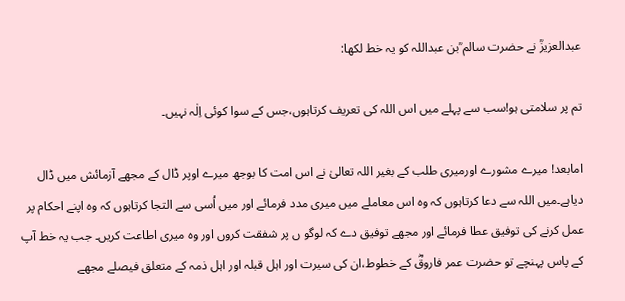عبدالعزیزؒ نے حضرت سالم ؒبن عبداللہ کو یہ خط لکھا:

تم پر سلامتی ہو!سب سے پہلے میں اس اللہ کی تعریف کرتاہوں،جس کے سوا کوئی اِلٰہ نہیں۔

امابعد! میرے مشورے اورمیری طلب کے بغیر اللہ تعالیٰ نے اس امت کا بوجھ میرے اوپر ڈال کے مجھے آزمائش میں ڈال دیاہے۔میں اللہ سے دعا کرتاہوں کہ وہ اس معاملے میں میری مدد فرمائے اور میں اُسی سے التجا کرتاہوں کہ وہ اپنے احکام پر عمل کرنے کی توفیق عطا فرمائے اور مجھے توفیق دے کہ لوگو ں پر شفقت کروں اور وہ میری اطاعت کریں۔ جب یہ خط آپ کے پاس پہنچے تو حضرت عمر فاروقؓ کے خطوط،ان کی سیرت اور اہل قبلہ اور اہل ذمہ کے متعلق فیصلے مجھے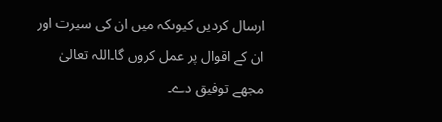ارسال کردیں کیوںکہ میں ان کی سیرت اور ان کے اقوال پر عمل کروں گا۔اللہ تعالیٰ مجھے توفیق دے۔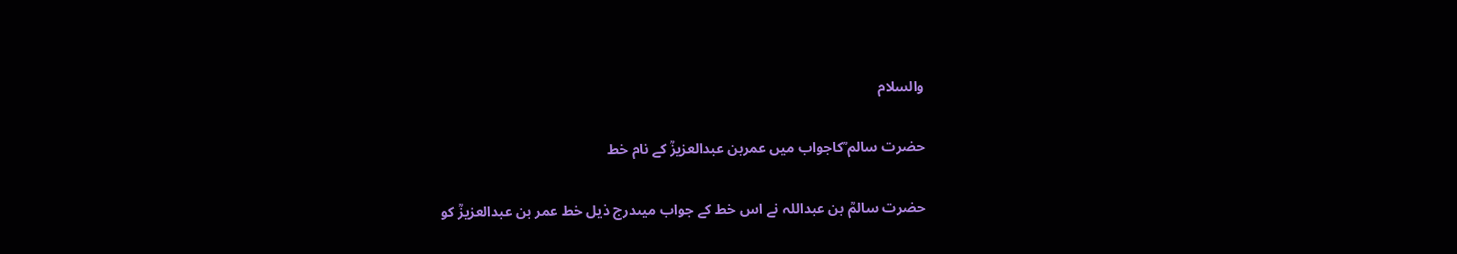والسلام

حضرت سالم ؒکاجواب میں عمربن عبدالعزیزؒ کے نام خط

حضرت سالمؒ بن عبداللہ نے اس خط کے جواب میںدرج ذیل خط عمر بن عبدالعزیزؒ کو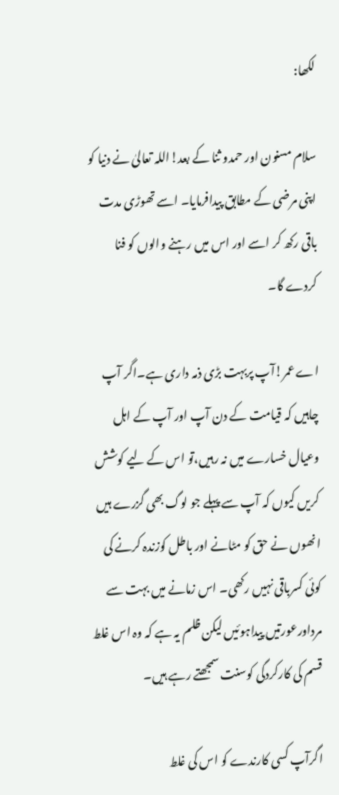لکھا:

سلام مسنون اور حمدو ثنا کے بعد!اللہ تعالیٰ نے دنیا کو اپنی مرضی کے مطابق پیدافرمایا۔ اسے تھوڑی مدت باقی رکھ کر اسے اور اس میں رہنے والوں کو فنا کردے گا۔

اے عمر!آپ پربہت بڑی ذمہ داری ہے۔اگر آپ چاہیں کہ قیامت کے دن آپ اور آپ کے اہل وعیال خسارے میں نہ رہیں،تو اس کے لیے کوشش کریں کیوں کہ آپ سے پہلے جو لوگ بھی گزرے ہیں انھوں نے حق کو مٹانے اور باطل کوزندہ کرنے کی کوئی کسرباقی نہیں رکھی۔ اس زمانے میں بہت سے مرداورعورتیں پیداہوئیں لیکن ظلم یہ ہے کہ وہ اس غلط قسم کی کارکردگی کوسنت سمجھتے رہے ہیں۔

اگرآپ کسی کارندے کو اس کی غلط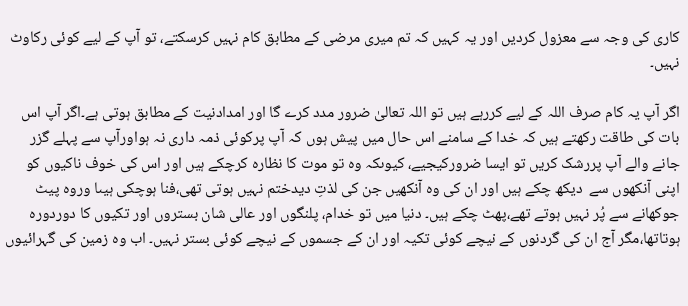کاری کی وجہ سے معزول کردیں اور یہ کہیں کہ تم میری مرضی کے مطابق کام نہیں کرسکتے، تو آپ کے لیے کوئی رکاوٹ نہیں۔

اگر آپ یہ کام صرف اللہ کے لیے کررہے ہیں تو اللہ تعالیٰ ضرور مدد کرے گا اور امدادنیت کے مطابق ہوتی ہے۔اگر آپ اس بات کی طاقت رکھتے ہیں کہ خدا کے سامنے اس حال میں پیش ہوں کہ آپ پرکوئی ذمہ داری نہ ہواورآپ سے پہلے گزر جانے والے آپ پررشک کریں تو ایسا ضرورکیجیے، کیوںکہ وہ تو موت کا نظارہ کرچکے ہیں اور اس کی خوف ناکیوں کو اپنی آنکھوں سے  دیکھ چکے ہیں اور ان کی وہ آنکھیں جن کی لذتِ دیدختم نہیں ہوتی تھی،فنا ہوچکی ہیںا وروہ پیٹ جوکھانے سے پُر نہیں ہوتے تھے،پھٹ چکے ہیں۔ دنیا میں تو خدام، پلنگوں اور عالی شان بستروں اور تکیوں کا دوردورہ ہوتاتھا،مگر آج ان کی گردنوں کے نیچے کوئی تکیہ اور ان کے جسموں کے نیچے کوئی بستر نہیں۔ اب وہ زمین کی گہرائیوں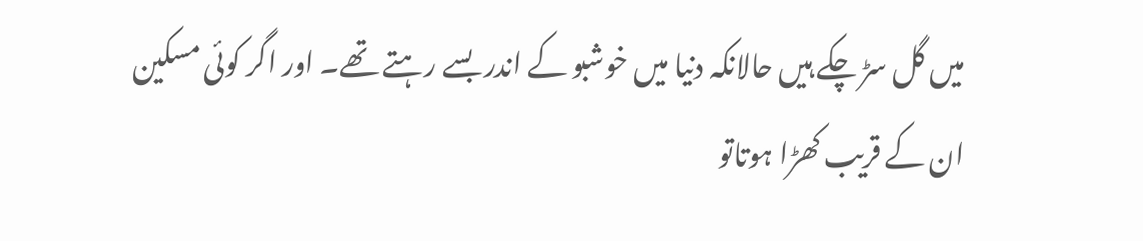میں گل سڑ چکے ہیں حالانکہ دنیا میں خوشبو کے اندر بسے رہتے تھے۔ اور اگر کوئی مسکین ان کے قریب کھڑا ہوتاتو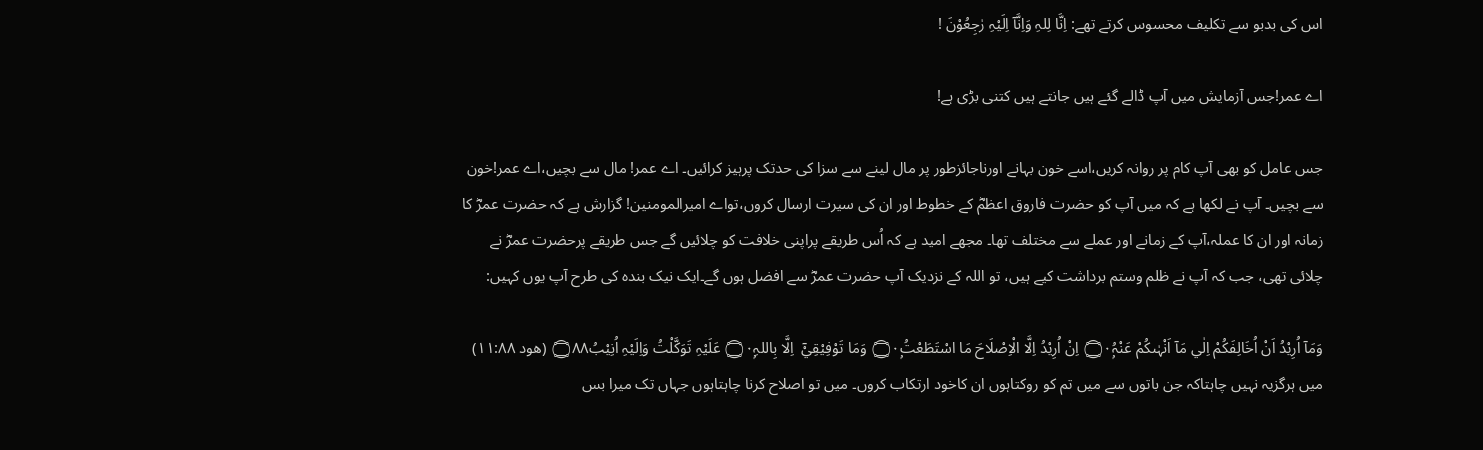اس کی بدبو سے تکلیف محسوس کرتے تھے: اِنَّا لِلہِ وَاِنَّآ اِلَيْہِ رٰجِعُوْنَ !

اے عمر!جس آزمایش میں آپ ڈالے گئے ہیں جانتے ہیں کتنی بڑی ہے!

جس عامل کو بھی آپ کام پر روانہ کریں،اسے خون بہانے اورناجائزطور پر مال لینے سے سزا کی حدتک پرہیز کرائیں۔ اے عمر! مال سے بچیں،اے عمر!خون سے بچیں۔ آپ نے لکھا ہے کہ میں آپ کو حضرت فاروق اعظمؓ کے خطوط اور ان کی سیرت ارسال کروں،تواے امیرالمومنین! گزارش ہے کہ حضرت عمرؓ کا زمانہ اور ان کا عملہ،آپ کے زمانے اور عملے سے مختلف تھا۔ مجھے امید ہے کہ اُس طریقے پراپنی خلافت کو چلائیں گے جس طریقے پرحضرت عمرؓ نے چلائی تھی، جب کہ آپ نے ظلم وستم برداشت کیے ہیں، تو اللہ کے نزدیک آپ حضرت عمرؓ سے افضل ہوں گے۔ایک نیک بندہ کی طرح آپ یوں کہیں:

وَمَآ اُرِيْدُ اَنْ اُخَالِفَكُمْ اِلٰي مَآ اَنْہٰىكُمْ عَنْہُ۝۰ۭ اِنْ اُرِيْدُ اِلَّا الْاِصْلَاحَ مَا اسْتَطَعْتُ۝۰ۭ وَمَا تَوْفِيْقِيْٓ  اِلَّا بِاللہِ۝۰ۭ عَلَيْہِ تَوَكَّلْتُ وَاِلَيْہِ اُنِيْبُ۝۸۸ (ھود ۱۱:۸۸) میں ہرگزیہ نہیں چاہتاکہ جن باتوں سے میں تم کو روکتاہوں ان کاخود ارتکاب کروں۔ میں تو اصلاح کرنا چاہتاہوں جہاں تک میرا بس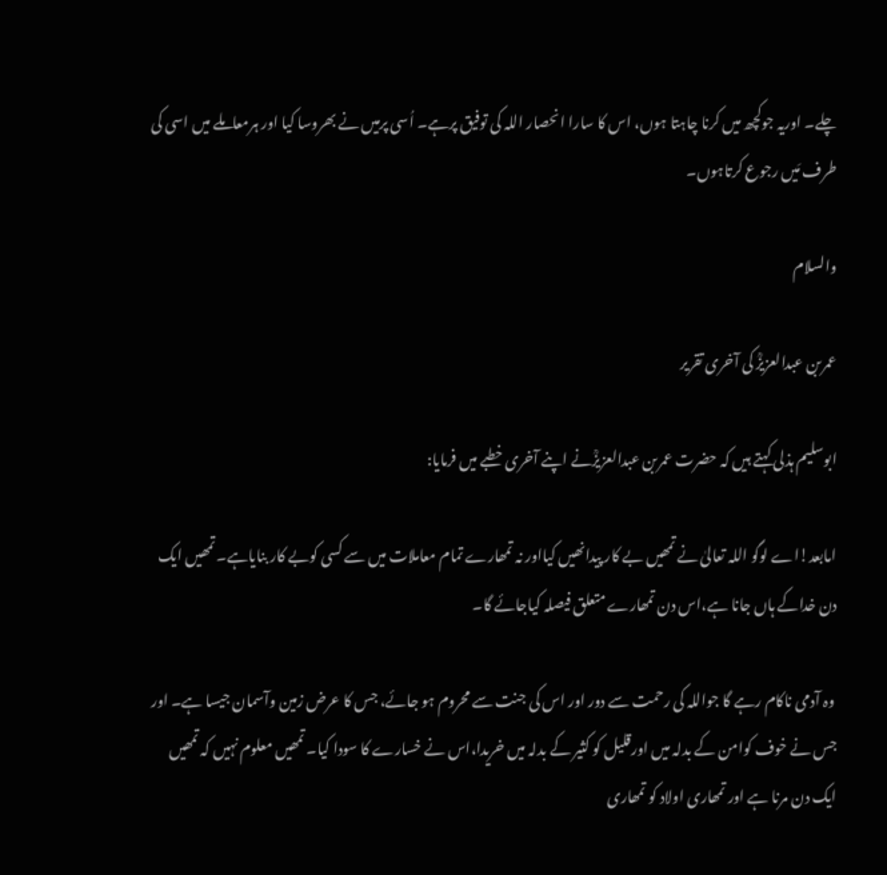چلے۔ اوریہ جوکچھ میں کرنا چاہتا ہوں، اس کا سارا انحصار اللہ کی توفیق پرہے۔ اُسی پرمیں نے بھروسا کیا اور ہرمعاملے میں اسی کی طرف مَیں رجوع کرتاہوں۔

والسلام

عمربن عبدالعزیزؒ کی آخری تقریر

ابوسلیم ہذلی کہتے ہیں کہ حضرت عمربن عبدالعزیزؒنے اپنے آخری خطبے میں فرمایا:

امابعد!اے لوگو اللہ تعالیٰ نے تمھیں بے کار پیدانھیں کیااور نہ تمھارے تمام معاملات میں سے کسی کوبے کار بنایاہے۔ تمھیں ایک دن خداکے ہاں جانا ہے،اس دن تمھارے متعلق فیصلہ کیاجائے گا۔

 وہ آدمی ناکام رہے گا جواللہ کی رحمت سے دور اور اس کی جنت سے محروم ہو جائے، جس کا عرض زمین وآسمان جیسا ہے۔ اور جس نے خوف کوامن کے بدلہ میں اورقلیل کو کثیر کے بدلہ میں خریدا،اس نے خسارے کا سودا کیا۔ تمھیں معلوم نہیں کہ تمھیں ایک دن مرنا ہے اور تمھاری اولاد کو تمھاری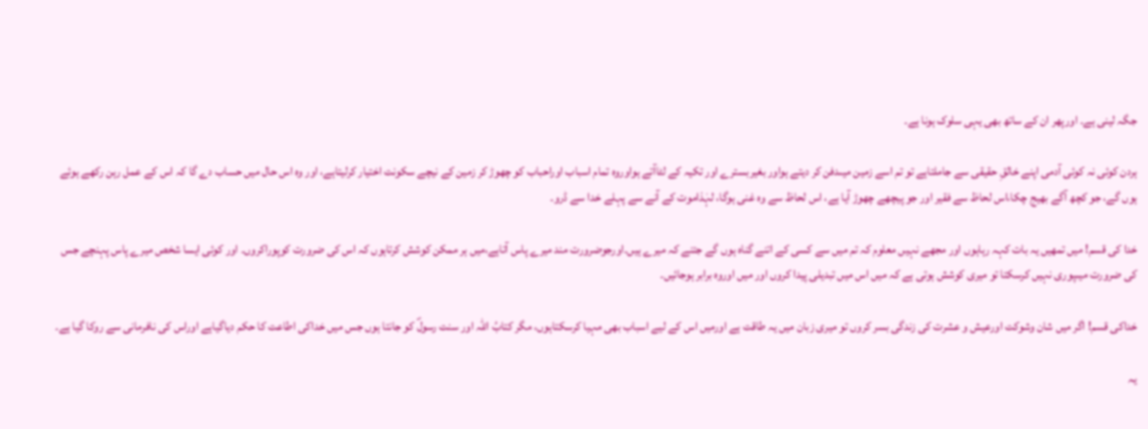جگہ لینی ہے۔ اورپھر ان کے ساتھ بھی یہی سلوک ہونا ہے۔

ہردن کوئی نہ کوئی آدمی اپنے خالقِ حقیقی سے جاملتاہے تو تم اسے زمین میںدفن کر دیتے ہواور بغیربسترے اور تکیہ کے لٹاآتے ہواوروہ تمام اسباب اوراحباب کو چھوڑ کر زمین کے نیچے سکونت اختیار کرلیتاہے، اور وہ اس حال میں حساب دے گا کہ اس کے عمل رہن رکھے ہوئے ہوں گے، جو کچھ آگے بھیج چکا،اس لحاظ سے فقیر اور جو پیچھے چھوڑ آیا ہے، اس لحاظ سے وہ غنی ہوگا، لہٰذاموت کے آنے سے پہلے خدا سے ڈرو۔

خدا کی قسم! میں تمھیں یہ بات کہہ رہاہوں اور مجھے نہیں معلوم کہ تم میں سے کسی کے اتنے گناہ ہوں گے جتنے کہ میرے ہیں۔اورجوضرورت مند میرے پاس آتاہے،میں ہر ممکن کوشش کرتاہوں کہ اس کی ضرورت کوپوراکروں۔ اور کوئی ایسا شخص میرے پاس پہنچے جس کی ضرورت میںپوری نہیں کرسکتا تو میری کوشش ہوتی ہے کہ میں اس میں تبدیلی پیدا کروں اور میں اوروہ برابر ہوجائیں۔

خداکی قسم! اگر میں شان وشوکت اورعیش و عشرت کی زندگی بسر کروں تو میری زبان میں یہ طاقت ہے اورمیں اس کے لیے اسباب بھی مہیا کرسکتاہوں، مگر کتابُ اللہ اور سنت رسولؐ کو جانتا ہوں جس میں خداکی اطاعت کا حکم دیاگیاہے اوراس کی نافرمانی سے روکا گیا ہے۔

یہ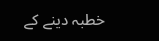خطبہ دینے کے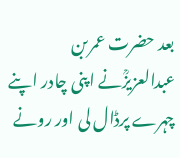بعد حضرت عمربن عبدالعزیزؒنے اپنی چادر اپنے چہرے پرڈال لی اور رونے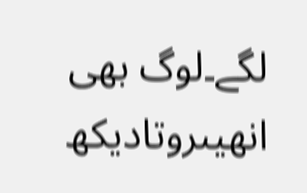لگے۔لوگ بھی انھیںروتادیکھ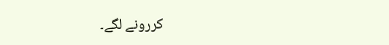کررونے لگے۔